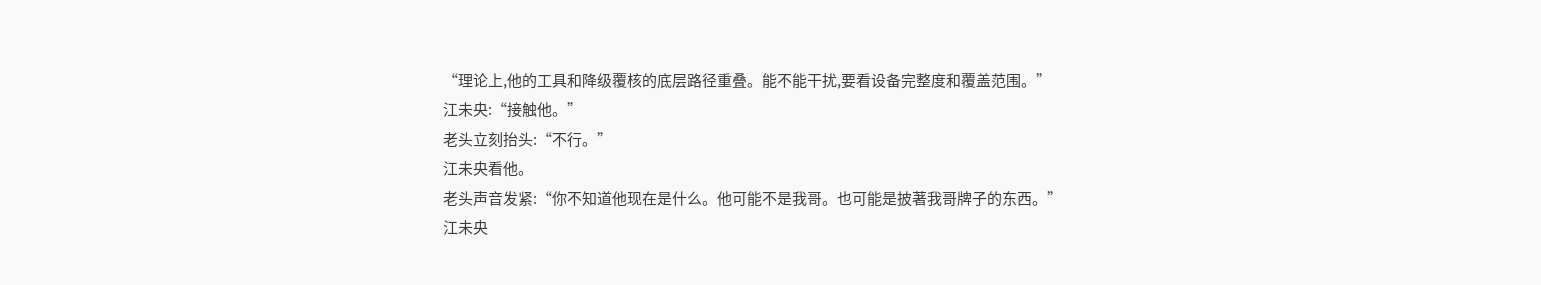“理论上,他的工具和降级覆核的底层路径重叠。能不能干扰,要看设备完整度和覆盖范围。”
江未央:“接触他。”
老头立刻抬头:“不行。”
江未央看他。
老头声音发紧:“你不知道他现在是什么。他可能不是我哥。也可能是披著我哥牌子的东西。”
江未央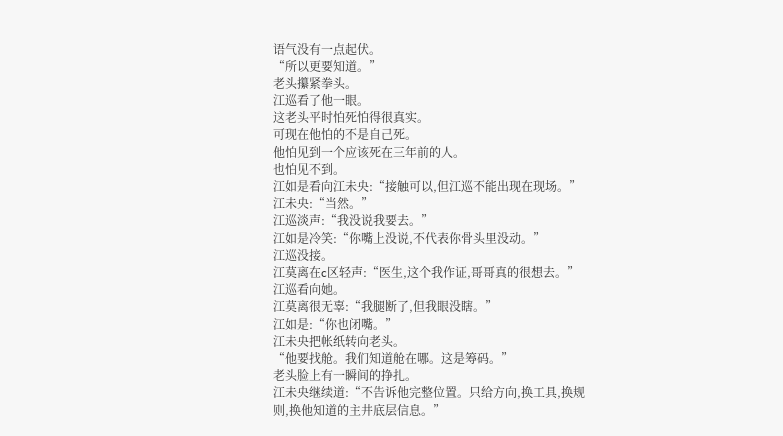语气没有一点起伏。
“所以更要知道。”
老头攥紧拳头。
江巡看了他一眼。
这老头平时怕死怕得很真实。
可现在他怕的不是自己死。
他怕见到一个应该死在三年前的人。
也怕见不到。
江如是看向江未央:“接触可以,但江巡不能出现在现场。”
江未央:“当然。”
江巡淡声:“我没说我要去。”
江如是冷笑:“你嘴上没说,不代表你骨头里没动。”
江巡没接。
江莫离在c区轻声:“医生,这个我作证,哥哥真的很想去。”
江巡看向她。
江莫离很无辜:“我腿断了,但我眼没瞎。”
江如是:“你也闭嘴。”
江未央把帐纸转向老头。
“他要找舱。我们知道舱在哪。这是筹码。”
老头脸上有一瞬间的挣扎。
江未央继续道:“不告诉他完整位置。只给方向,换工具,换规则,换他知道的主井底层信息。”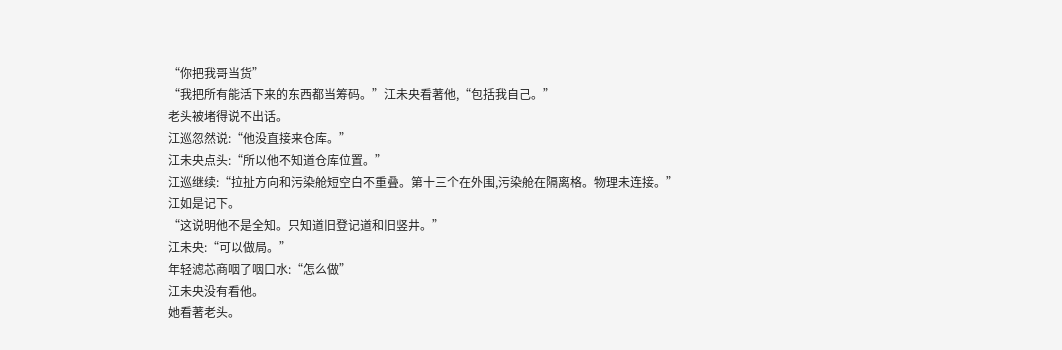“你把我哥当货”
“我把所有能活下来的东西都当筹码。”江未央看著他,“包括我自己。”
老头被堵得说不出话。
江巡忽然说:“他没直接来仓库。”
江未央点头:“所以他不知道仓库位置。”
江巡继续:“拉扯方向和污染舱短空白不重叠。第十三个在外围,污染舱在隔离格。物理未连接。”
江如是记下。
“这说明他不是全知。只知道旧登记道和旧竖井。”
江未央:“可以做局。”
年轻滤芯商咽了咽口水:“怎么做”
江未央没有看他。
她看著老头。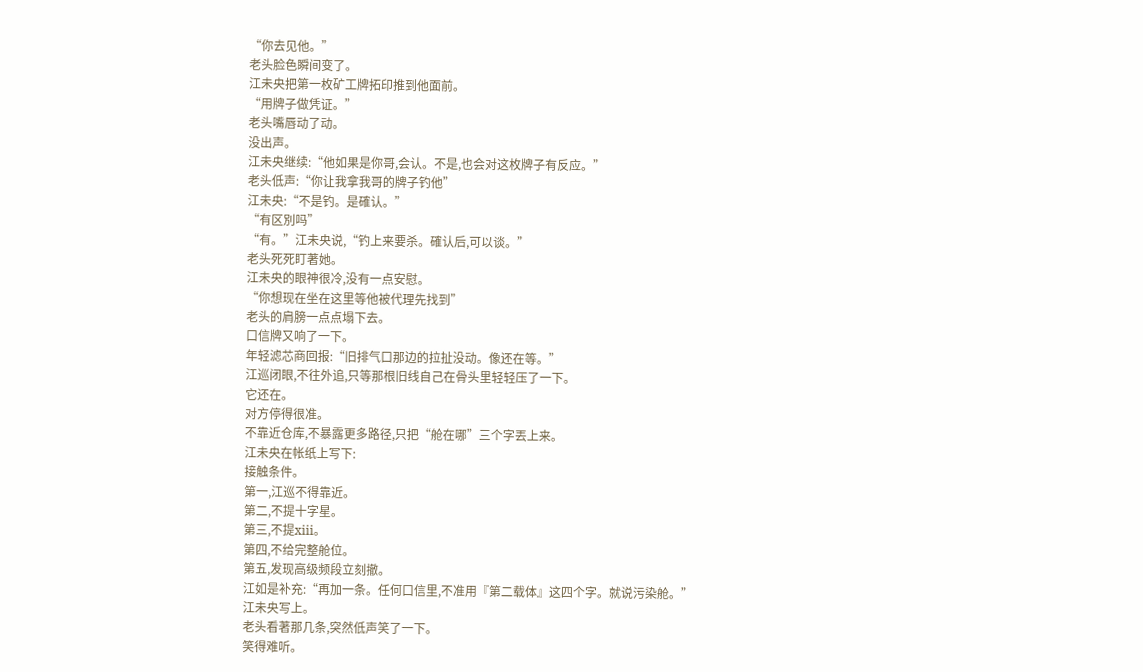“你去见他。”
老头脸色瞬间变了。
江未央把第一枚矿工牌拓印推到他面前。
“用牌子做凭证。”
老头嘴唇动了动。
没出声。
江未央继续:“他如果是你哥,会认。不是,也会对这枚牌子有反应。”
老头低声:“你让我拿我哥的牌子钓他”
江未央:“不是钓。是確认。”
“有区別吗”
“有。”江未央说,“钓上来要杀。確认后,可以谈。”
老头死死盯著她。
江未央的眼神很冷,没有一点安慰。
“你想现在坐在这里等他被代理先找到”
老头的肩膀一点点塌下去。
口信牌又响了一下。
年轻滤芯商回报:“旧排气口那边的拉扯没动。像还在等。”
江巡闭眼,不往外追,只等那根旧线自己在骨头里轻轻压了一下。
它还在。
对方停得很准。
不靠近仓库,不暴露更多路径,只把“舱在哪”三个字丟上来。
江未央在帐纸上写下:
接触条件。
第一,江巡不得靠近。
第二,不提十字星。
第三,不提xiii。
第四,不给完整舱位。
第五,发现高级频段立刻撤。
江如是补充:“再加一条。任何口信里,不准用『第二载体』这四个字。就说污染舱。”
江未央写上。
老头看著那几条,突然低声笑了一下。
笑得难听。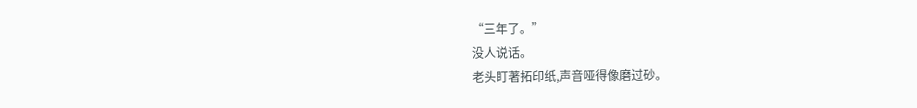“三年了。”
没人说话。
老头盯著拓印纸,声音哑得像磨过砂。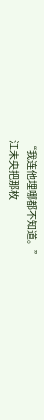“我连他埋哪都不知道。”
江未央把那枚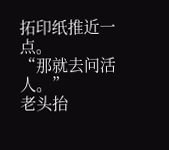拓印纸推近一点。
“那就去问活人。”
老头抬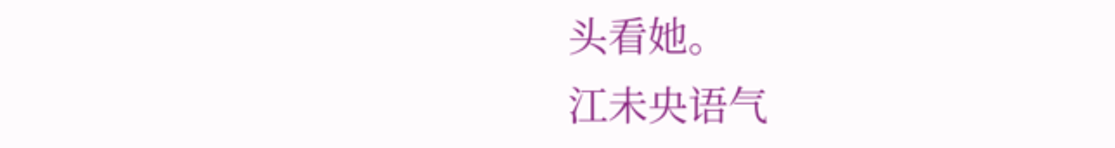头看她。
江未央语气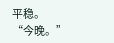平稳。
“今晚。”